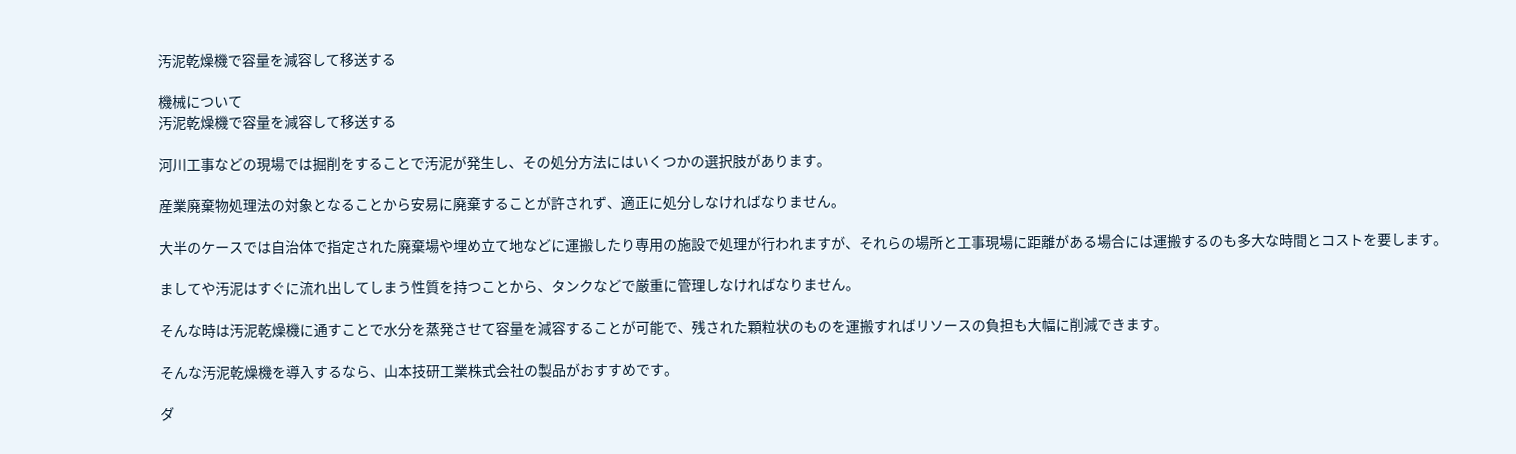汚泥乾燥機で容量を減容して移送する

機械について
汚泥乾燥機で容量を減容して移送する

河川工事などの現場では掘削をすることで汚泥が発生し、その処分方法にはいくつかの選択肢があります。

産業廃棄物処理法の対象となることから安易に廃棄することが許されず、適正に処分しなければなりません。

大半のケースでは自治体で指定された廃棄場や埋め立て地などに運搬したり専用の施設で処理が行われますが、それらの場所と工事現場に距離がある場合には運搬するのも多大な時間とコストを要します。

ましてや汚泥はすぐに流れ出してしまう性質を持つことから、タンクなどで厳重に管理しなければなりません。

そんな時は汚泥乾燥機に通すことで水分を蒸発させて容量を減容することが可能で、残された顆粒状のものを運搬すればリソースの負担も大幅に削減できます。

そんな汚泥乾燥機を導入するなら、山本技研工業株式会社の製品がおすすめです。

ダ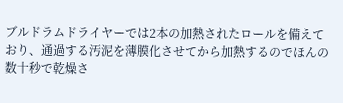ブルドラムドライヤーでは2本の加熱されたロールを備えており、通過する汚泥を薄膜化させてから加熱するのでほんの数十秒で乾燥さ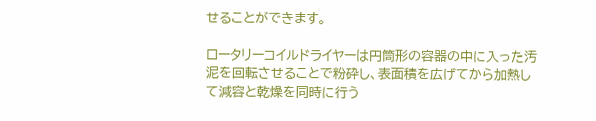せることができます。

ロータリーコイルドライヤーは円筒形の容器の中に入った汚泥を回転させることで粉砕し、表面積を広げてから加熱して減容と乾燥を同時に行う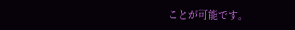ことが可能です。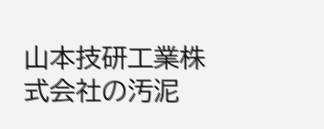山本技研工業株式会社の汚泥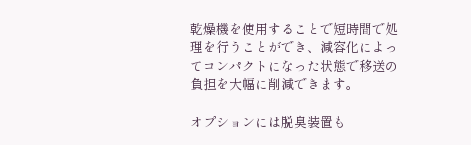乾燥機を使用することで短時間で処理を行うことができ、減容化によってコンパクトになった状態で移送の負担を大幅に削減できます。

オプションには脱臭装置も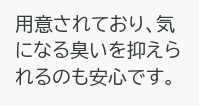用意されており、気になる臭いを抑えられるのも安心です。